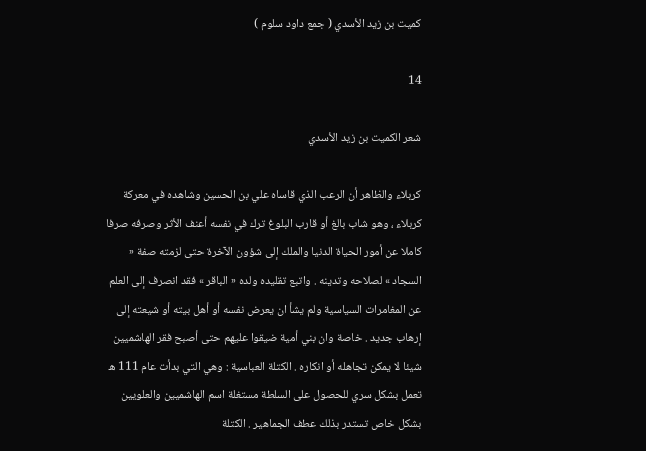كميت بن زيد الأسدي ( جمع داود سلوم )

14

شعر الكميت بن زيد الأسدي

كربلاء والظاهر أن الرعب الذي قاساه علي بن الحسين وشاهده في معركة كربلاء ، وهو شاب بالغ أو قارب البلوغ ترك في نفسه أعنف الأثر وصرفه صرفا كاملا عن أمور الحياة الدنيا والملك إلى شؤون الآخرة حتى لزمته صفة « السجاد » لصلاحه وتدينه . واتبع تقليده ولده « الباقر » فقد انصرف إلى العلم عن المغامرات السياسية ولم يشأ ان يعرض نفسه أو أهل بيته أو شيعته إلى إرهاب جديد . خاصة وان بني أمية ضيقوا عليهم حتى أصبح فقر الهاشميين شيئا لا يمكن تجاهله أو انكاره . الكتلة العباسية : وهي التي بدأت عام 111 ه تعمل بشكل سري للحصول على السلطة مستغلة اسم الهاشميين والعلويين بشكل خاص تستدر بذلك عطف الجماهير . الكتلة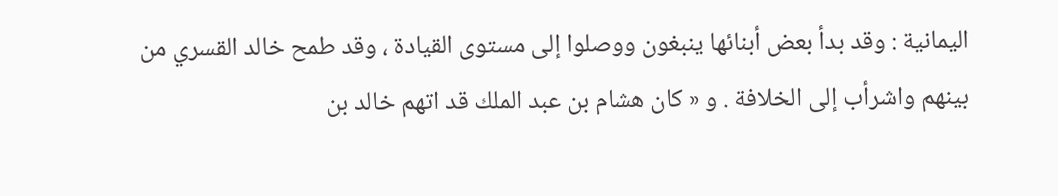اليمانية : وقد بدأ بعض أبنائها ينبغون ووصلوا إلى مستوى القيادة ، وقد طمح خالد القسري من بينهم واشرأب إلى الخلافة . و « كان هشام بن عبد الملك قد اتهم خالد بن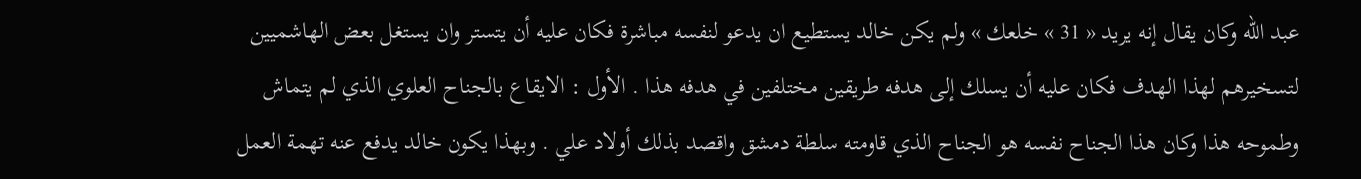عبد اللّه وكان يقال إنه يريد « 31 » خلعك » ولم يكن خالد يستطيع ان يدعو لنفسه مباشرة فكان عليه أن يتستر وان يستغل بعض الهاشميين لتسخيرهم لهذا الهدف فكان عليه أن يسلك إلى هدفه طريقين مختلفين في هدفه هذا . الأول : الايقاع بالجناح العلوي الذي لم يتماش وطموحه هذا وكان هذا الجناح نفسه هو الجناح الذي قاومته سلطة دمشق واقصد بذلك أولاد علي . وبهذا يكون خالد يدفع عنه تهمة العمل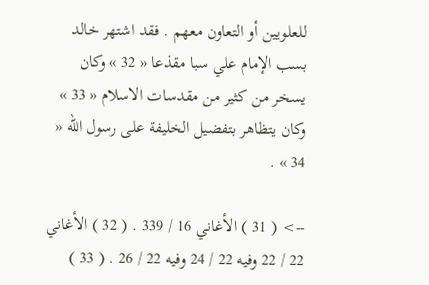للعلويين أو التعاون معهم . فقد اشتهر خالد بسب الإمام علي سبا مقذعا « 32 » وكان يسخر من كثير من مقدسات الاسلام « 33 » وكان يتظاهر بتفضيل الخليفة على رسول اللّه « 34 » .

--> ( 31 ) الأغاني 16 / 339 . ( 32 ) الأغاني 22 / 22 وفيه 22 / 24 وفيه 22 / 26 . ( 33 )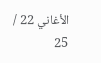الأغاني 22 / 25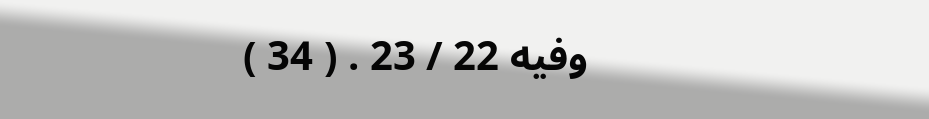وفيه 22 / 23 . ( 34 )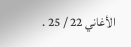الأغاني 22 / 25 .